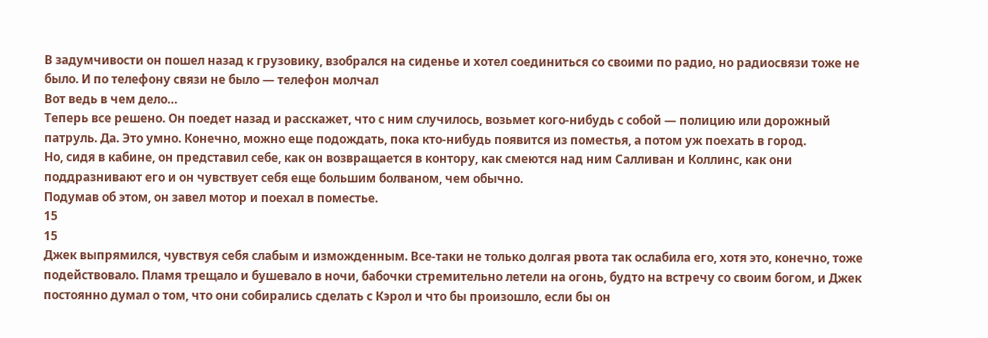В задумчивости он пошел назад к грузовику, взобрался на сиденье и хотел соединиться со своими по радио, но радиосвязи тоже не было. И по телефону связи не было — телефон молчал
Вот ведь в чем дело…
Теперь все решено. Он поедет назад и расскажет, что с ним случилось, возьмет кого-нибудь с собой — полицию или дорожный патруль. Да. Это умно. Конечно, можно еще подождать, пока кто-нибудь появится из поместья, а потом уж поехать в город.
Но, сидя в кабине, он представил себе, как он возвращается в контору, как смеются над ним Салливан и Коллинс, как они поддразнивают его и он чувствует себя еще большим болваном, чем обычно.
Подумав об этом, он завел мотор и поехал в поместье.
15
15
Джек выпрямился, чувствуя себя слабым и изможденным. Все-таки не только долгая рвота так ослабила его, хотя это, конечно, тоже подействовало. Пламя трещало и бушевало в ночи, бабочки стремительно летели на огонь, будто на встречу со своим богом, и Джек постоянно думал о том, что они собирались сделать с Кэрол и что бы произошло, если бы он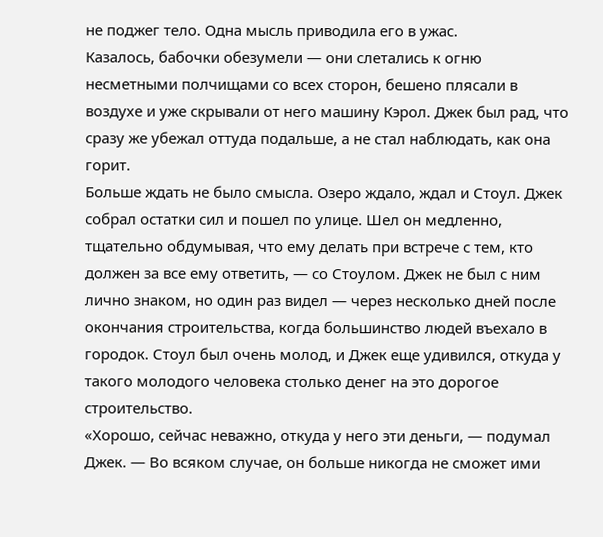не поджег тело. Одна мысль приводила его в ужас.
Казалось, бабочки обезумели — они слетались к огню несметными полчищами со всех сторон, бешено плясали в воздухе и уже скрывали от него машину Кэрол. Джек был рад, что сразу же убежал оттуда подальше, а не стал наблюдать, как она горит.
Больше ждать не было смысла. Озеро ждало, ждал и Стоул. Джек собрал остатки сил и пошел по улице. Шел он медленно, тщательно обдумывая, что ему делать при встрече с тем, кто должен за все ему ответить, — со Стоулом. Джек не был с ним лично знаком, но один раз видел — через несколько дней после окончания строительства, когда большинство людей въехало в городок. Стоул был очень молод, и Джек еще удивился, откуда у такого молодого человека столько денег на это дорогое строительство.
«Хорошо, сейчас неважно, откуда у него эти деньги, — подумал Джек. — Во всяком случае, он больше никогда не сможет ими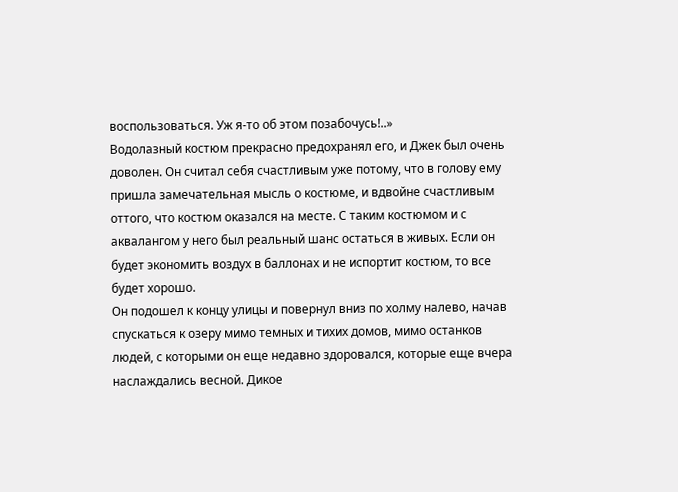воспользоваться. Уж я-то об этом позабочусь!..»
Водолазный костюм прекрасно предохранял его, и Джек был очень доволен. Он считал себя счастливым уже потому, что в голову ему пришла замечательная мысль о костюме, и вдвойне счастливым оттого, что костюм оказался на месте. С таким костюмом и с аквалангом у него был реальный шанс остаться в живых. Если он будет экономить воздух в баллонах и не испортит костюм, то все будет хорошо.
Он подошел к концу улицы и повернул вниз по холму налево, начав спускаться к озеру мимо темных и тихих домов, мимо останков людей, с которыми он еще недавно здоровался, которые еще вчера наслаждались весной. Дикое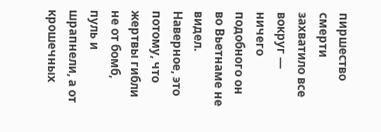пиршество смерти захватило все вокруг — ничего подобного он во Вьетнаме не видел. Наверное, это потому, что жертвы гибли не от бомб, пуль и шрапнели, а от крошечных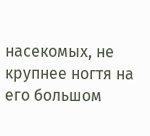насекомых, не крупнее ногтя на его большом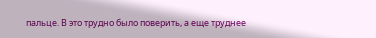пальце. В это трудно было поверить, а еще труднее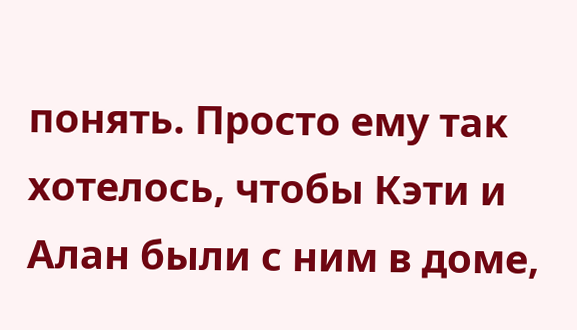понять. Просто ему так хотелось, чтобы Кэти и Алан были с ним в доме,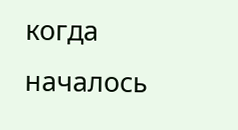когда началось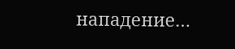нападение…